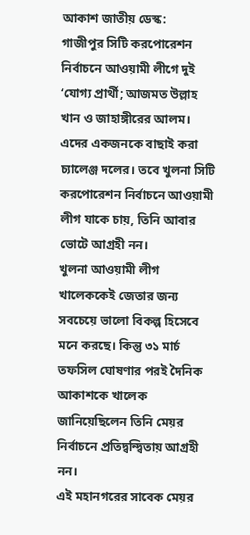আকাশ জাতীয় ডেস্ক:
গাজীপুর সিটি করপোরেশন নির্বাচনে আওয়ামী লীগে দুই ‘যোগ্য প্রার্থী; আজমত উল্লাহ খান ও জাহাঙ্গীরের আলম। এদের একজনকে বাছাই করা চ্যালেঞ্জ দলের। তবে খুলনা সিটি করপোরেশন নির্বাচনে আওয়ামী লীগ যাকে চায়, তিনি আবার ভোটে আগ্রহী নন।
খুলনা আওয়ামী লীগ খালেককেই জেতার জন্য সবচেয়ে ভালো বিকল্প হিসেবে মনে করছে। কিন্তু ৩১ মার্চ তফসিল ঘোষণার পরই দৈনিক আকাশকে খালেক জানিয়েছিলেন তিনি মেয়র নির্বাচনে প্রতিদ্বন্দ্বিতায় আগ্রহী নন।
এই মহানগরের সাবেক মেয়র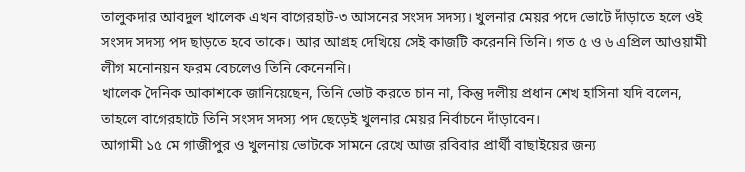তালুকদার আবদুল খালেক এখন বাগেরহাট-৩ আসনের সংসদ সদস্য। খুলনার মেয়র পদে ভোটে দাঁড়াতে হলে ওই সংসদ সদস্য পদ ছাড়তে হবে তাকে। আর আগ্রহ দেখিয়ে সেই কাজটি করেননি তিনি। গত ৫ ও ৬ এপ্রিল আওয়ামী লীগ মনোনয়ন ফরম বেচলেও তিনি কেনেননি।
খালেক দৈনিক আকাশকে জানিয়েছেন, তিনি ভোট করতে চান না, কিন্তু দলীয় প্রধান শেখ হাসিনা যদি বলেন, তাহলে বাগেরহাটে তিনি সংসদ সদস্য পদ ছেড়েই খুলনার মেয়র নির্বাচনে দাঁড়াবেন।
আগামী ১৫ মে গাজীপুর ও খুলনায় ভোটকে সামনে রেখে আজ রবিবার প্রার্থী বাছাইয়ের জন্য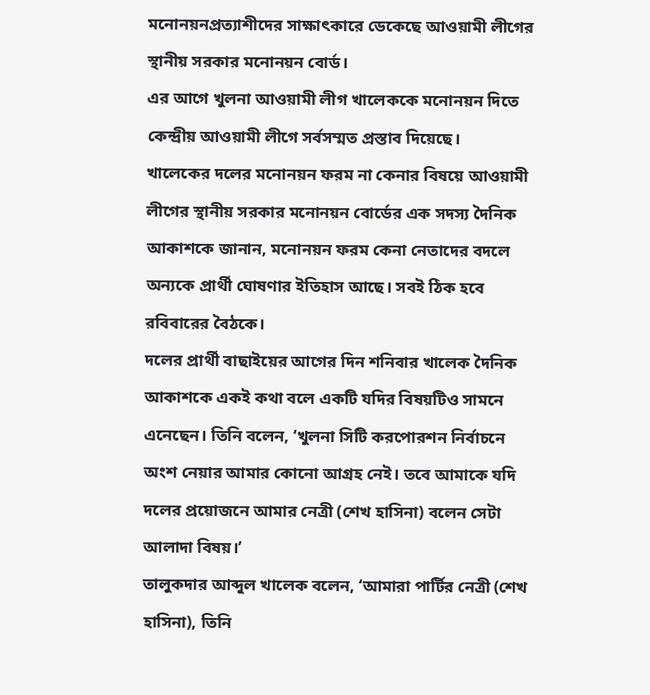মনোনয়নপ্রত্যাশীদের সাক্ষাৎকারে ডেকেছে আওয়ামী লীগের স্থানীয় সরকার মনোনয়ন বোর্ড।
এর আগে খুলনা আওয়ামী লীগ খালেককে মনোনয়ন দিতে কেন্দ্রীয় আওয়ামী লীগে সর্বসম্মত প্রস্তাব দিয়েছে।
খালেকের দলের মনোনয়ন ফরম না কেনার বিষয়ে আওয়ামী লীগের স্থানীয় সরকার মনোনয়ন বোর্ডের এক সদস্য দৈনিক আকাশকে জানান, মনোনয়ন ফরম কেনা নেতাদের বদলে অন্যকে প্রার্থী ঘোষণার ইতিহাস আছে। সবই ঠিক হবে রবিবারের বৈঠকে।
দলের প্রার্থী বাছাইয়ের আগের দিন শনিবার খালেক দৈনিক আকাশকে একই কথা বলে একটি যদির বিষয়টিও সামনে এনেছেন। তিনি বলেন, ‘খুলনা সিটি করপোরশন নির্বাচনে অংশ নেয়ার আমার কোনো আগ্রহ নেই। তবে আমাকে যদি দলের প্রয়োজনে আমার নেত্রী (শেখ হাসিনা) বলেন সেটা আলাদা বিষয়।’
তালুকদার আব্দুল খালেক বলেন, ‘আমারা পার্টির নেত্রী (শেখ হাসিনা), তিনি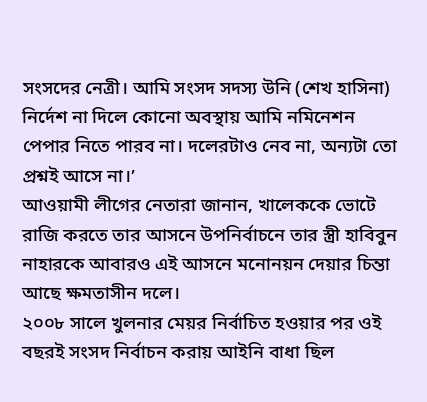সংসদের নেত্রী। আমি সংসদ সদস্য উনি (শেখ হাসিনা) নির্দেশ না দিলে কোনো অবস্থায় আমি নমিনেশন পেপার নিতে পারব না। দলেরটাও নেব না, অন্যটা তো প্রশ্নই আসে না।’
আওয়ামী লীগের নেতারা জানান, খালেককে ভোটে রাজি করতে তার আসনে উপনির্বাচনে তার স্ত্রী হাবিবুন নাহারকে আবারও এই আসনে মনোনয়ন দেয়ার চিন্তা আছে ক্ষমতাসীন দলে।
২০০৮ সালে খুলনার মেয়র নির্বাচিত হওয়ার পর ওই বছরই সংসদ নির্বাচন করায় আইনি বাধা ছিল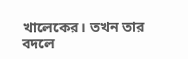খালেকের। তখন তার বদলে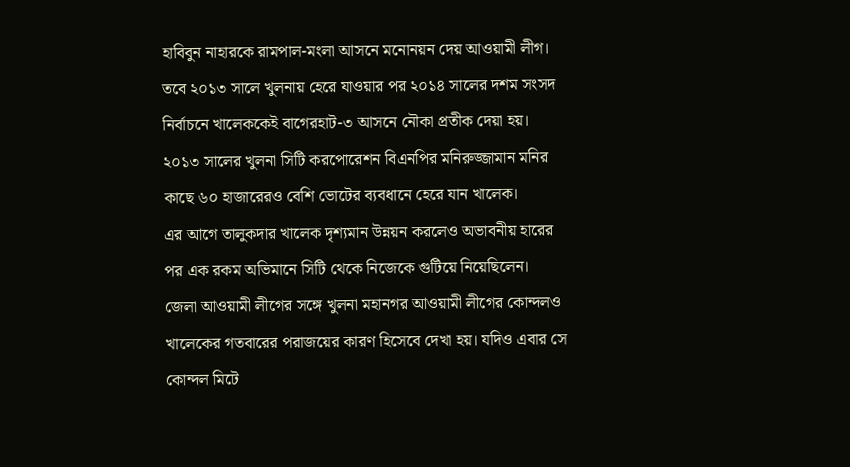হাবিবুন নাহারকে রামপাল-মংলা আসনে মনোনয়ন দেয় আওয়ামী লীগ। তবে ২০১৩ সালে খুলনায় হেরে যাওয়ার পর ২০১৪ সালের দশম সংসদ নির্বাচনে খালেককেই বাগেরহাট-৩ আসনে নৌকা প্রতীক দেয়া হয়।
২০১৩ সালের খুলনা সিটি করপোরেশন বিএনপির মনিরুজ্জামান মনির কাছে ৬০ হাজারেরও বেশি ভোটের ব্যবধানে হেরে যান খালেক।
এর আগে তালুকদার খালেক দৃশ্যমান উন্নয়ন করলেও অভাবনীয় হারের পর এক রকম অভিমানে সিটি থেকে নিজেকে গুটিয়ে নিয়েছিলেন।
জেলা আওয়ামী লীগের সঙ্গে খুলনা মহানগর আওয়ামী লীগের কোন্দলও খালেকের গতবারের পরাজয়ের কারণ হিসেবে দেখা হয়। যদিও এবার সে কোন্দল মিটে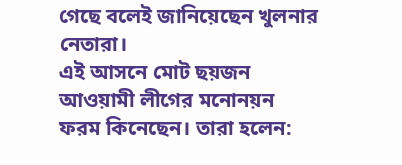গেছে বলেই জানিয়েছেন খুলনার নেতারা।
এই আসনে মোট ছয়জন আওয়ামী লীগের মনোনয়ন ফরম কিনেছেন। তারা হলেন: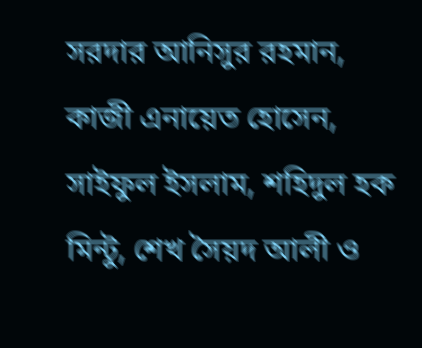সরদার আনিসুর রহমান, কাজী এনায়েত হোসেন, সাইফুল ইসলাম, শহিদুল হক মিন্টু, শেখ সৈয়দ আলী ও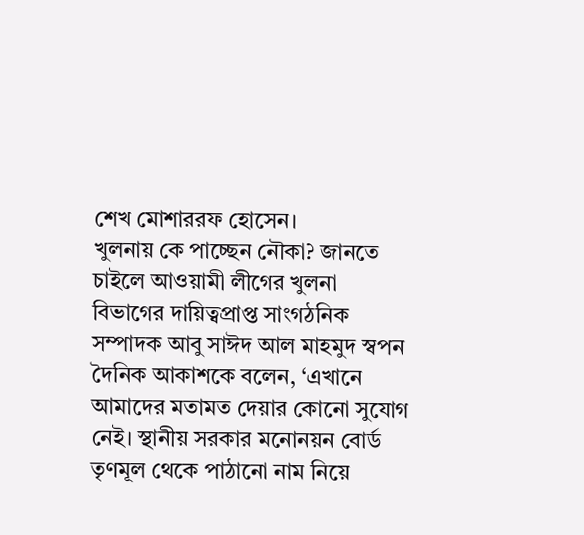শেখ মোশাররফ হোসেন।
খুলনায় কে পাচ্ছেন নৌকা? জানতে চাইলে আওয়ামী লীগের খুলনা বিভাগের দায়িত্বপ্রাপ্ত সাংগঠনিক সম্পাদক আবু সাঈদ আল মাহমুদ স্বপন দৈনিক আকাশকে বলেন, ‘এখানে আমাদের মতামত দেয়ার কোনো সুযোগ নেই। স্থানীয় সরকার মনোনয়ন বোর্ড তৃণমূল থেকে পাঠানো নাম নিয়ে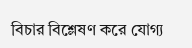বিচার বিশ্লেষণ করে যোগ্য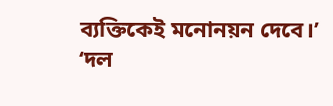ব্যক্তিকেই মনোনয়ন দেবে।’
‘দল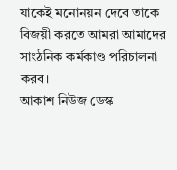যাকেই মনোনয়ন দেবে তাকে বিজয়ী করতে আমরা আমাদের সাংঠনিক কর্মকাণ্ড পরিচালনা করব।
আকাশ নিউজ ডেস্ক